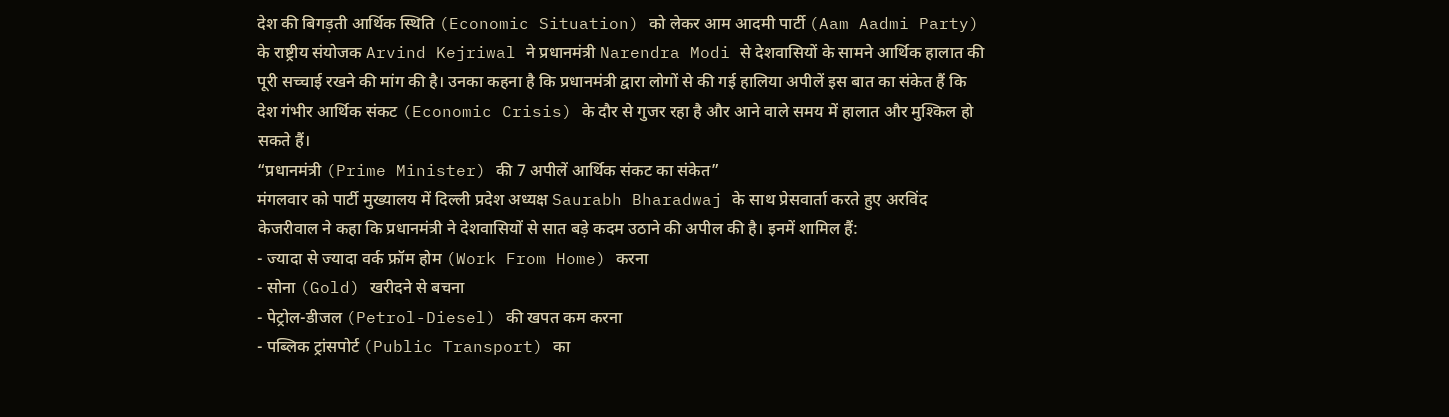देश की बिगड़ती आर्थिक स्थिति (Economic Situation) को लेकर आम आदमी पार्टी (Aam Aadmi Party) के राष्ट्रीय संयोजक Arvind Kejriwal ने प्रधानमंत्री Narendra Modi से देशवासियों के सामने आर्थिक हालात की पूरी सच्चाई रखने की मांग की है। उनका कहना है कि प्रधानमंत्री द्वारा लोगों से की गई हालिया अपीलें इस बात का संकेत हैं कि देश गंभीर आर्थिक संकट (Economic Crisis) के दौर से गुजर रहा है और आने वाले समय में हालात और मुश्किल हो सकते हैं।
“प्रधानमंत्री (Prime Minister) की 7 अपीलें आर्थिक संकट का संकेत”
मंगलवार को पार्टी मुख्यालय में दिल्ली प्रदेश अध्यक्ष Saurabh Bharadwaj के साथ प्रेसवार्ता करते हुए अरविंद केजरीवाल ने कहा कि प्रधानमंत्री ने देशवासियों से सात बड़े कदम उठाने की अपील की है। इनमें शामिल हैं:
- ज्यादा से ज्यादा वर्क फ्रॉम होम (Work From Home) करना
- सोना (Gold) खरीदने से बचना
- पेट्रोल-डीजल (Petrol-Diesel) की खपत कम करना
- पब्लिक ट्रांसपोर्ट (Public Transport) का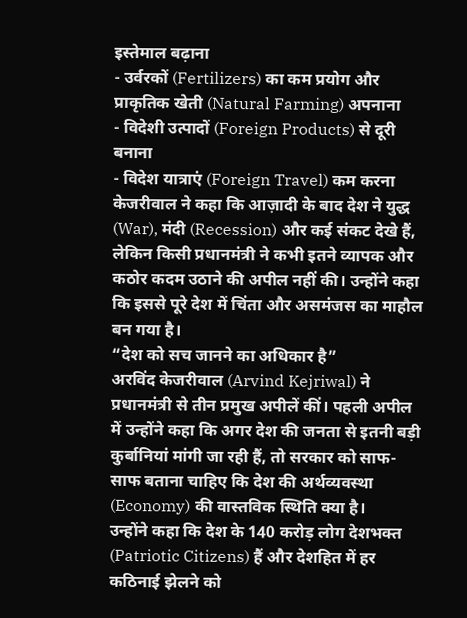इस्तेमाल बढ़ाना
- उर्वरकों (Fertilizers) का कम प्रयोग और प्राकृतिक खेती (Natural Farming) अपनाना
- विदेशी उत्पादों (Foreign Products) से दूरी बनाना
- विदेश यात्राएं (Foreign Travel) कम करना
केजरीवाल ने कहा कि आज़ादी के बाद देश ने युद्ध (War), मंदी (Recession) और कई संकट देखे हैं, लेकिन किसी प्रधानमंत्री ने कभी इतने व्यापक और कठोर कदम उठाने की अपील नहीं की। उन्होंने कहा कि इससे पूरे देश में चिंता और असमंजस का माहौल बन गया है।
“देश को सच जानने का अधिकार है”
अरविंद केजरीवाल (Arvind Kejriwal) ने प्रधानमंत्री से तीन प्रमुख अपीलें कीं। पहली अपील में उन्होंने कहा कि अगर देश की जनता से इतनी बड़ी कुर्बानियां मांगी जा रही हैं, तो सरकार को साफ-साफ बताना चाहिए कि देश की अर्थव्यवस्था (Economy) की वास्तविक स्थिति क्या है।
उन्होंने कहा कि देश के 140 करोड़ लोग देशभक्त (Patriotic Citizens) हैं और देशहित में हर कठिनाई झेलने को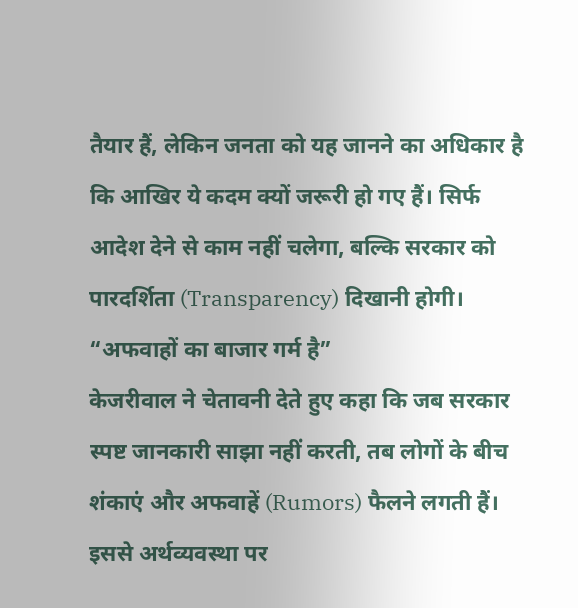तैयार हैं, लेकिन जनता को यह जानने का अधिकार है कि आखिर ये कदम क्यों जरूरी हो गए हैं। सिर्फ आदेश देने से काम नहीं चलेगा, बल्कि सरकार को पारदर्शिता (Transparency) दिखानी होगी।
“अफवाहों का बाजार गर्म है”
केजरीवाल ने चेतावनी देते हुए कहा कि जब सरकार स्पष्ट जानकारी साझा नहीं करती, तब लोगों के बीच शंकाएं और अफवाहें (Rumors) फैलने लगती हैं। इससे अर्थव्यवस्था पर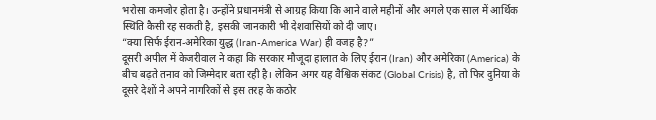भरोसा कमजोर होता है। उन्होंने प्रधानमंत्री से आग्रह किया कि आने वाले महीनों और अगले एक साल में आर्थिक स्थिति कैसी रह सकती है, इसकी जानकारी भी देशवासियों को दी जाए।
“क्या सिर्फ ईरान-अमेरिका युद्ध (Iran-America War) ही वजह है?”
दूसरी अपील में केजरीवाल ने कहा कि सरकार मौजूदा हालात के लिए ईरान (Iran) और अमेरिका (America) के बीच बढ़ते तनाव को जिम्मेदार बता रही है। लेकिन अगर यह वैश्विक संकट (Global Crisis) है, तो फिर दुनिया के दूसरे देशों ने अपने नागरिकों से इस तरह के कठोर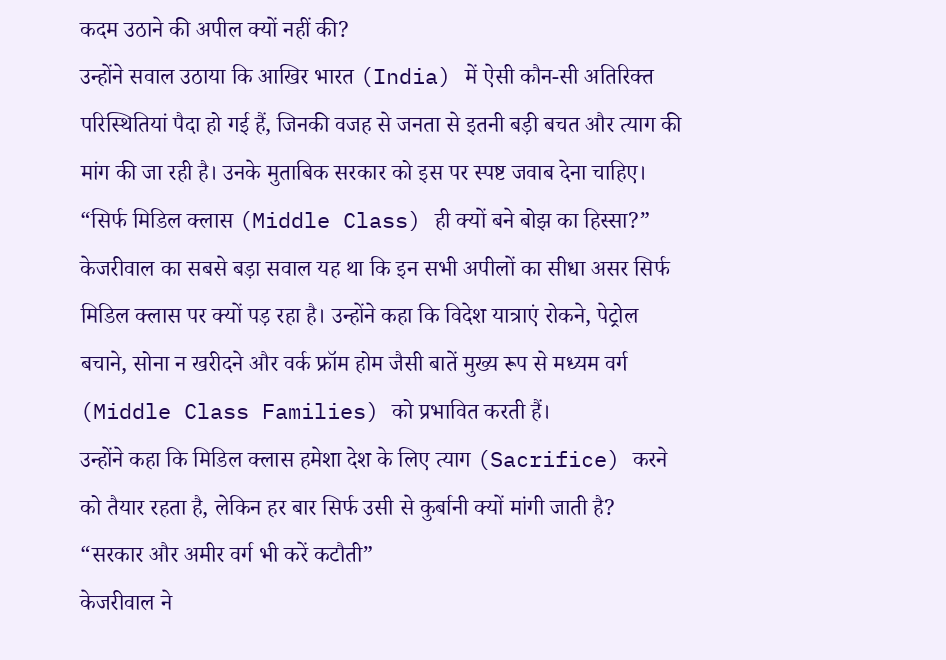कदम उठाने की अपील क्यों नहीं की?
उन्होंने सवाल उठाया कि आखिर भारत (India) में ऐसी कौन-सी अतिरिक्त परिस्थितियां पैदा हो गई हैं, जिनकी वजह से जनता से इतनी बड़ी बचत और त्याग की मांग की जा रही है। उनके मुताबिक सरकार को इस पर स्पष्ट जवाब देना चाहिए।
“सिर्फ मिडिल क्लास (Middle Class) ही क्यों बने बोझ का हिस्सा?”
केजरीवाल का सबसे बड़ा सवाल यह था कि इन सभी अपीलों का सीधा असर सिर्फ मिडिल क्लास पर क्यों पड़ रहा है। उन्होंने कहा कि विदेश यात्राएं रोकने, पेट्रोल बचाने, सोना न खरीदने और वर्क फ्रॉम होम जैसी बातें मुख्य रूप से मध्यम वर्ग (Middle Class Families) को प्रभावित करती हैं।
उन्होंने कहा कि मिडिल क्लास हमेशा देश के लिए त्याग (Sacrifice) करने को तैयार रहता है, लेकिन हर बार सिर्फ उसी से कुर्बानी क्यों मांगी जाती है?
“सरकार और अमीर वर्ग भी करें कटौती”
केजरीवाल ने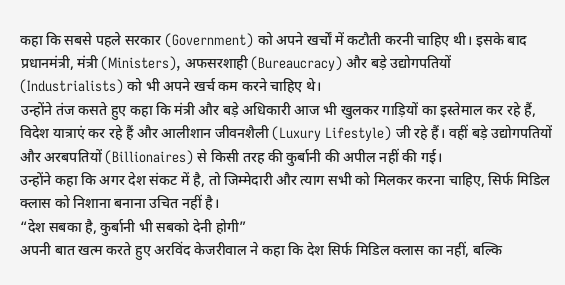कहा कि सबसे पहले सरकार (Government) को अपने खर्चों में कटौती करनी चाहिए थी। इसके बाद प्रधानमंत्री, मंत्री (Ministers), अफसरशाही (Bureaucracy) और बड़े उद्योगपतियों (Industrialists) को भी अपने खर्च कम करने चाहिए थे।
उन्होंने तंज कसते हुए कहा कि मंत्री और बड़े अधिकारी आज भी खुलकर गाड़ियों का इस्तेमाल कर रहे हैं, विदेश यात्राएं कर रहे हैं और आलीशान जीवनशैली (Luxury Lifestyle) जी रहे हैं। वहीं बड़े उद्योगपतियों और अरबपतियों (Billionaires) से किसी तरह की कुर्बानी की अपील नहीं की गई।
उन्होंने कहा कि अगर देश संकट में है, तो जिम्मेदारी और त्याग सभी को मिलकर करना चाहिए, सिर्फ मिडिल क्लास को निशाना बनाना उचित नहीं है।
“देश सबका है, कुर्बानी भी सबको देनी होगी”
अपनी बात खत्म करते हुए अरविंद केजरीवाल ने कहा कि देश सिर्फ मिडिल क्लास का नहीं, बल्कि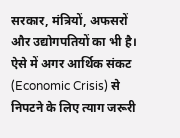सरकार, मंत्रियों, अफसरों और उद्योगपतियों का भी है। ऐसे में अगर आर्थिक संकट (Economic Crisis) से निपटने के लिए त्याग जरूरी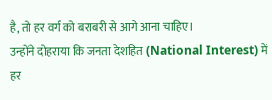है, तो हर वर्ग को बराबरी से आगे आना चाहिए।
उन्होंने दोहराया कि जनता देशहित (National Interest) में हर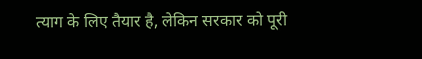त्याग के लिए तैयार है, लेकिन सरकार को पूरी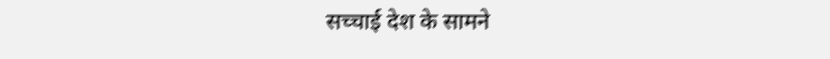सच्चाई देश के सामने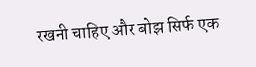रखनी चाहिए और बोझ सिर्फ एक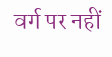वर्ग पर नहीं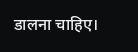डालना चाहिए।